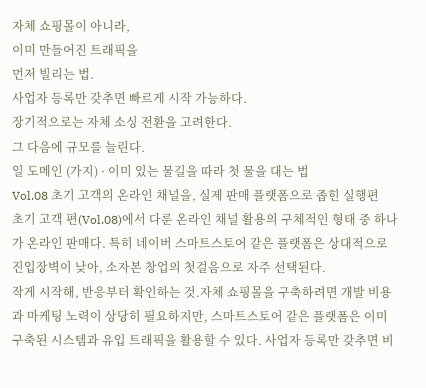자체 쇼핑몰이 아니라,
이미 만들어진 트래픽을
먼저 빌리는 법.
사업자 등록만 갖추면 빠르게 시작 가능하다.
장기적으로는 자체 소싱 전환을 고려한다.
그 다음에 규모를 늘린다.
일 도메인 (가지) · 이미 있는 물길을 따라 첫 물을 대는 법
Vol.08 초기 고객의 온라인 채널을, 실제 판매 플랫폼으로 좁힌 실행편
초기 고객 편(Vol.08)에서 다룬 온라인 채널 활용의 구체적인 형태 중 하나가 온라인 판매다. 특히 네이버 스마트스토어 같은 플랫폼은 상대적으로 진입장벽이 낮아, 소자본 창업의 첫걸음으로 자주 선택된다.
작게 시작해, 반응부터 확인하는 것.자체 쇼핑몰을 구축하려면 개발 비용과 마케팅 노력이 상당히 필요하지만, 스마트스토어 같은 플랫폼은 이미 구축된 시스템과 유입 트래픽을 활용할 수 있다. 사업자 등록만 갖추면 비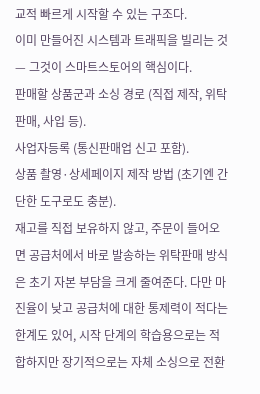교적 빠르게 시작할 수 있는 구조다.
이미 만들어진 시스템과 트래픽을 빌리는 것 — 그것이 스마트스토어의 핵심이다.
판매할 상품군과 소싱 경로 (직접 제작, 위탁판매, 사입 등).
사업자등록 (통신판매업 신고 포함).
상품 촬영·상세페이지 제작 방법 (초기엔 간단한 도구로도 충분).
재고를 직접 보유하지 않고, 주문이 들어오면 공급처에서 바로 발송하는 위탁판매 방식은 초기 자본 부담을 크게 줄여준다. 다만 마진율이 낮고 공급처에 대한 통제력이 적다는 한계도 있어, 시작 단계의 학습용으로는 적합하지만 장기적으로는 자체 소싱으로 전환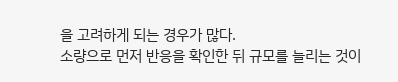을 고려하게 되는 경우가 많다.
소량으로 먼저 반응을 확인한 뒤 규모를 늘리는 것이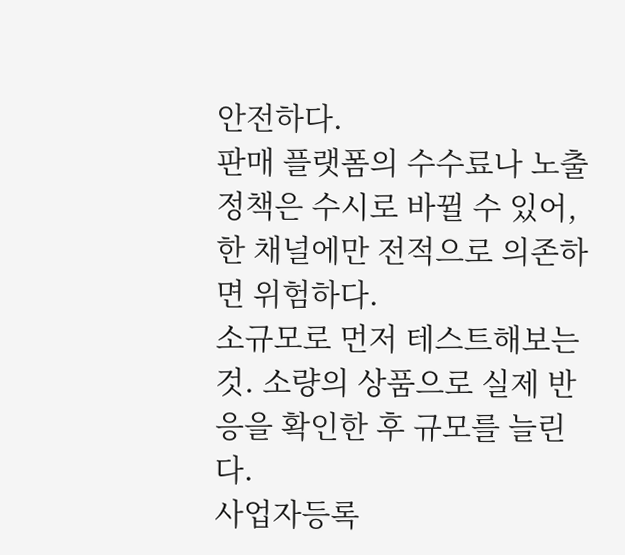안전하다.
판매 플랫폼의 수수료나 노출 정책은 수시로 바뀔 수 있어, 한 채널에만 전적으로 의존하면 위험하다.
소규모로 먼저 테스트해보는 것. 소량의 상품으로 실제 반응을 확인한 후 규모를 늘린다.
사업자등록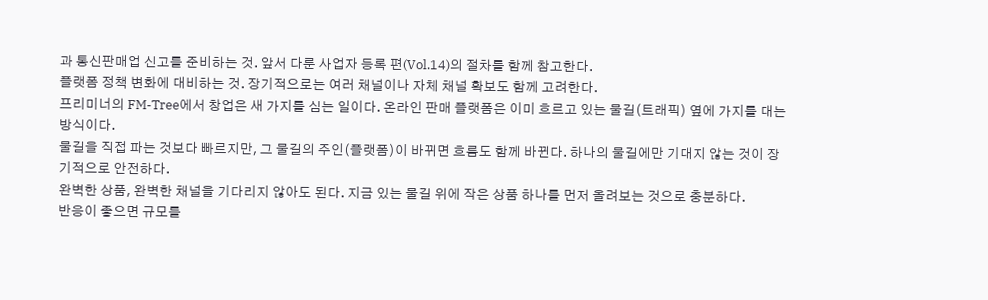과 통신판매업 신고를 준비하는 것. 앞서 다룬 사업자 등록 편(Vol.14)의 절차를 함께 참고한다.
플랫폼 정책 변화에 대비하는 것. 장기적으로는 여러 채널이나 자체 채널 확보도 함께 고려한다.
프리미너의 FM-Tree에서 창업은 새 가지를 심는 일이다. 온라인 판매 플랫폼은 이미 흐르고 있는 물길(트래픽) 옆에 가지를 대는 방식이다.
물길을 직접 파는 것보다 빠르지만, 그 물길의 주인(플랫폼)이 바뀌면 흐름도 함께 바뀐다. 하나의 물길에만 기대지 않는 것이 장기적으로 안전하다.
완벽한 상품, 완벽한 채널을 기다리지 않아도 된다. 지금 있는 물길 위에 작은 상품 하나를 먼저 올려보는 것으로 충분하다.
반응이 좋으면 규모를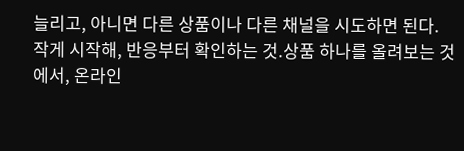늘리고, 아니면 다른 상품이나 다른 채널을 시도하면 된다.
작게 시작해, 반응부터 확인하는 것.상품 하나를 올려보는 것에서, 온라인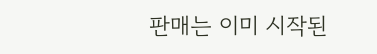판매는 이미 시작된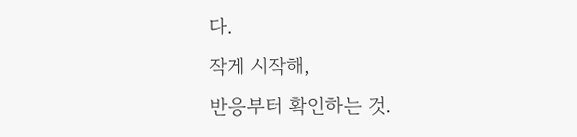다.
작게 시작해,
반응부터 확인하는 것.